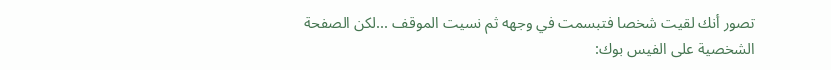تصور أنك لقيت شخصا فتبسمت في وجهه ثم نسيت الموقف ...لكن الصفحة الشخصية على الفيس بوك: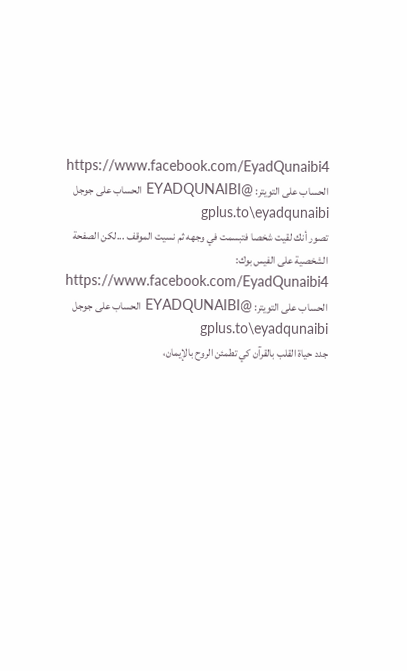https://www.facebook.com/EyadQunaibi4
الحساب على التويتر: @EYADQUNAIBI الحساب على جوجل gplus.to\eyadqunaibi
تصور أنك لقيت شخصا فتبسمت في وجهه ثم نسيت الموقف ...لكن الصفحة الشخصية على الفيس بوك: https://www.facebook.com/EyadQunaibi4
الحساب على التويتر: @EYADQUNAIBI الحساب على جوجل gplus.to\eyadqunaibi
جدد حياة القلب بالقرآن كي تطمئن الروح بالإيمان،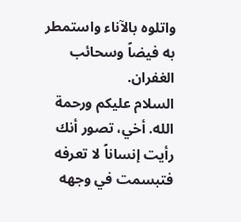واتلوه بالآناء واستمطر به فيضاً وسحائب الغفران.
السلام عليكم ورحمة الله. أخي، تصور أنك رأيت إنساناً لا تعرفه فتبسمت في وجهه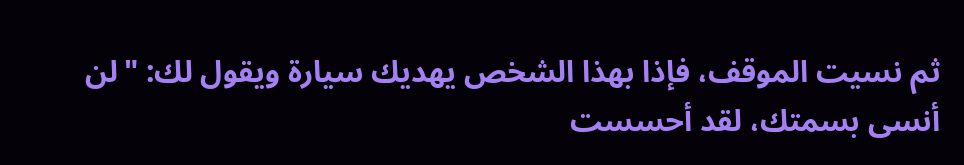ثم نسيت الموقف، فإذا بهذا الشخص يهديك سيارة ويقول لك: "لن أنسى بسمتك، لقد أحسست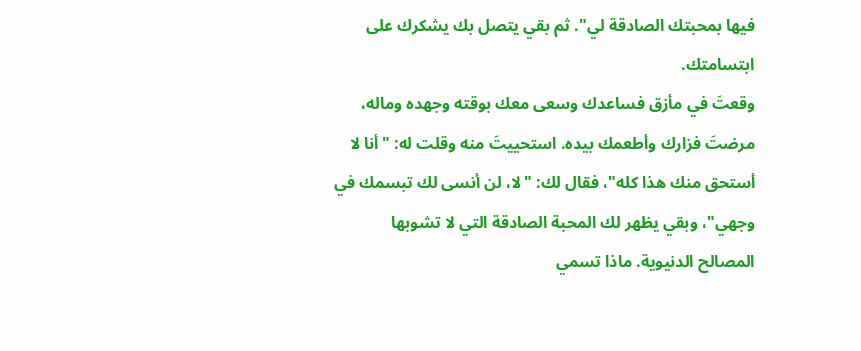فيها بمحبتك الصادقة لي". ثم بقي يتصل بك يشكرك على ابتسامتك.
وقعتَ في مأزق فساعدك وسعى معك بوقته وجهده وماله، مرضتَ فزارك وأطعمك بيده. استحييتَ منه وقلت له: "أنا لا أستحق منك هذا كله"، فقال لك: "لا، لن أنسى لك تبسمك في وجهي"، وبقي يظهر لك المحبة الصادقة التي لا تشوبها المصالح الدنيوية. ماذا تسمي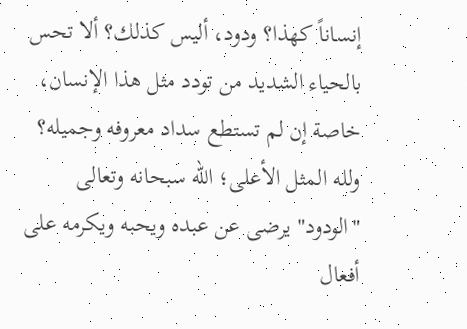إنساناً كهذا؟ ودود، أليس كذلك؟ ألا تحس بالحياء الشديد من تودد مثل هذا الإنسان، خاصة إن لم تستطع سداد معروفه وجميله؟
ولله المثل الأعلى؛ الله سبحانه وتعالى "الودود" يرضى عن عبده ويحبه ويكرمه على أفعال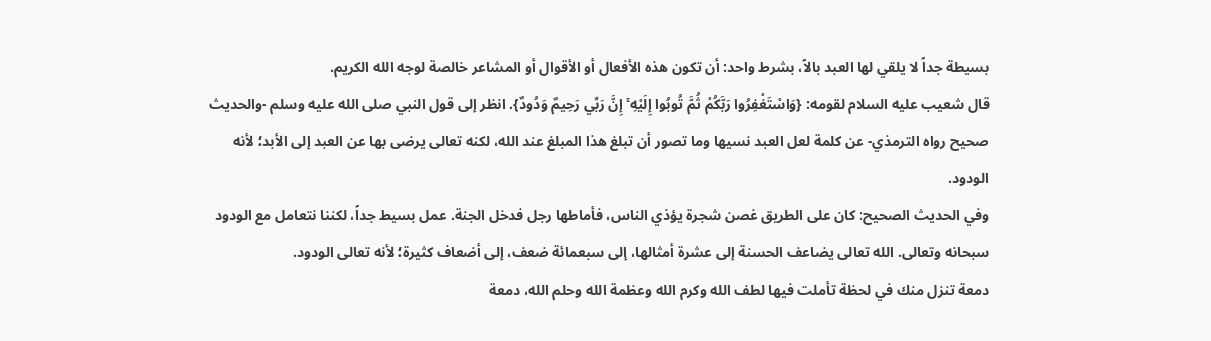بسيطة جداً لا يلقي لها العبد بالاً، بشرط واحد: أن تكون هذه الأفعال أو الأقوال أو المشاعر خالصة لوجه الله الكريم.
قال شعيب عليه السلام لقومه: {وَاسْتَغْفِرُوا رَبَّكُمْ ثُمَّ تُوبُوا إِلَيْهِ ۚ إِنَّ رَبِّي رَحِيمٌ وَدُودٌ}. انظر إلى قول النبي صلى الله عليه وسلم -والحديث صحيح رواه الترمذي- عن كلمة لعل العبد نسيها وما تصور أن تبلغ هذا المبلغ عند الله، لكنه تعالى يرضى بها عن العبد إلى الأبد؛ لأنه الودود.
وفي الحديث الصحيح: كان على الطريق غصن شجرة يؤذي الناس، فأماطها رجل فدخل الجنة. عمل بسيط جداً، لكننا نتعامل مع الودود سبحانه وتعالى. الله تعالى يضاعف الحسنة إلى عشرة أمثالها، إلى سبعمائة ضعف، إلى أضعاف كثيرة؛ لأنه تعالى الودود.
دمعة تنزل منك في لحظة تأملت فيها لطف الله وكرم الله وعظمة الله وحلم الله، دمعة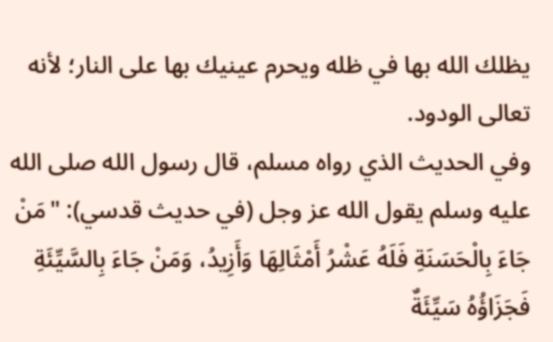يظلك الله بها في ظله ويحرم عينيك بها على النار؛ لأنه تعالى الودود.
وفي الحديث الذي رواه مسلم، قال رسول الله صلى الله عليه وسلم يقول الله عز وجل (في حديث قدسي): "مَنْ جَاءَ بِالْحَسَنَةِ فَلَهُ عَشْرُ أَمْثَالِهَا وَأَزِيدُ، وَمَنْ جَاءَ بِالسَّيِّئَةِ فَجَزَاؤُهُ سَيِّئَةٌ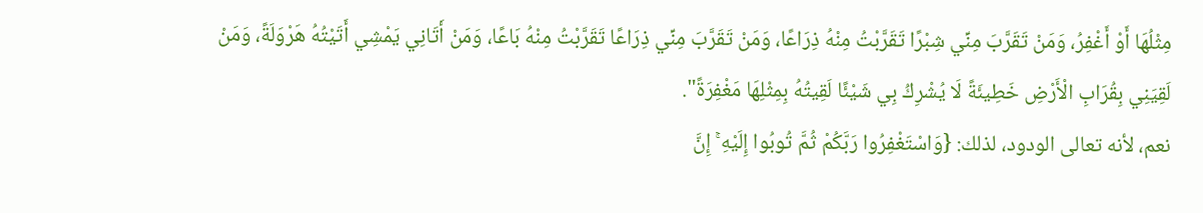مِثْلُهَا أَوْ أَغْفِرُ، وَمَنْ تَقَرَّبَ مِنِّي شِبْرًا تَقَرَّبْتُ مِنْهُ ذِرَاعًا، وَمَنْ تَقَرَّبَ مِنِّي ذِرَاعًا تَقَرَّبْتُ مِنْهُ بَاعًا، وَمَنْ أَتَانِي يَمْشِي أَتَيْتُهُ هَرْوَلَةً، وَمَنْ لَقِيَنِي بِقُرَابِ الْأَرْضِ خَطِيئَةً لَا يُشْرِكُ بِي شَيْئًا لَقِيتُهُ بِمِثْلِهَا مَغْفِرَةً".
نعم، لأنه تعالى الودود، لذلك: {وَاسْتَغْفِرُوا رَبَّكُمْ ثُمَّ تُوبُوا إِلَيْهِ ۚ إِنَّ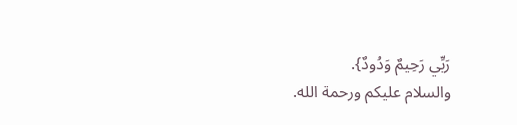رَبِّي رَحِيمٌ وَدُودٌ}.
والسلام عليكم ورحمة الله.